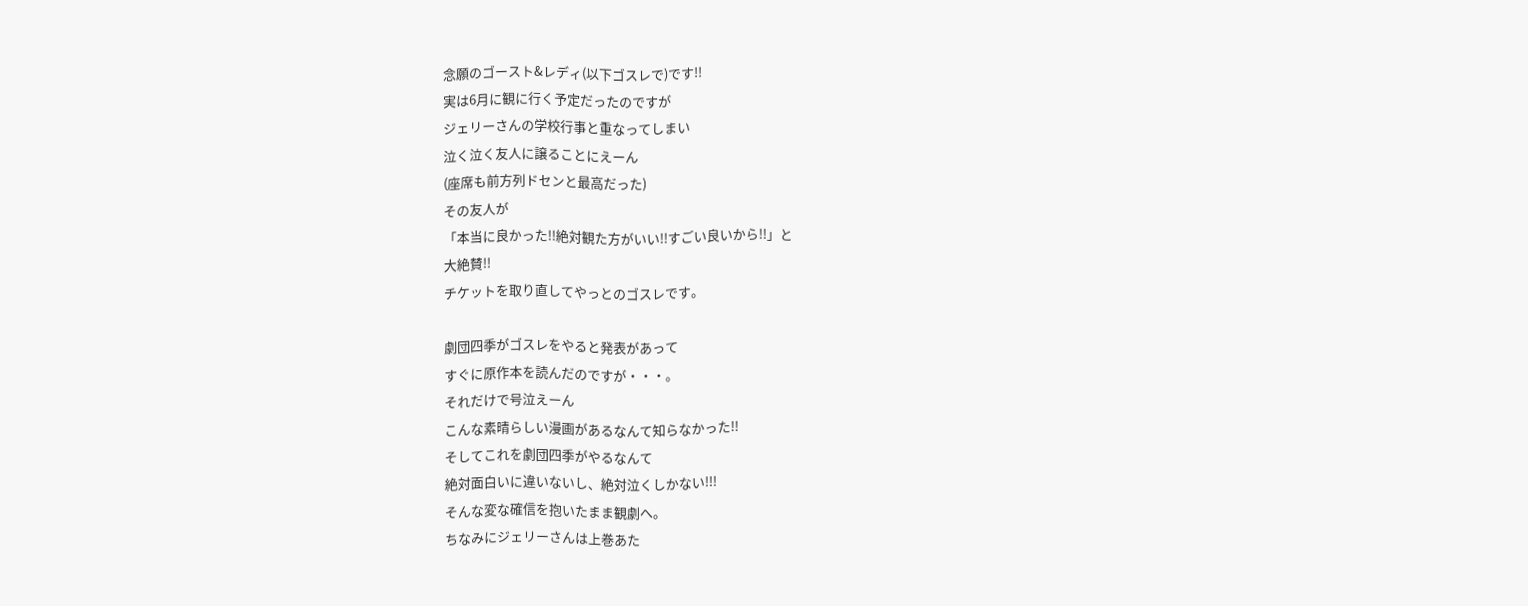念願のゴースト&レディ(以下ゴスレで)です!!
実は6月に観に行く予定だったのですが
ジェリーさんの学校行事と重なってしまい
泣く泣く友人に譲ることにえーん
(座席も前方列ドセンと最高だった)
その友人が
「本当に良かった!!絶対観た方がいい!!すごい良いから!!」と
大絶賛!!
チケットを取り直してやっとのゴスレです。

劇団四季がゴスレをやると発表があって
すぐに原作本を読んだのですが・・・。
それだけで号泣えーん
こんな素晴らしい漫画があるなんて知らなかった!!
そしてこれを劇団四季がやるなんて
絶対面白いに違いないし、絶対泣くしかない!!!
そんな変な確信を抱いたまま観劇へ。
ちなみにジェリーさんは上巻あた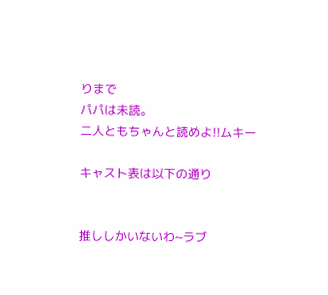りまで
パパは未読。
二人ともちゃんと読めよ!!ムキー

キャスト表は以下の通り


推ししかいないわ~ラブ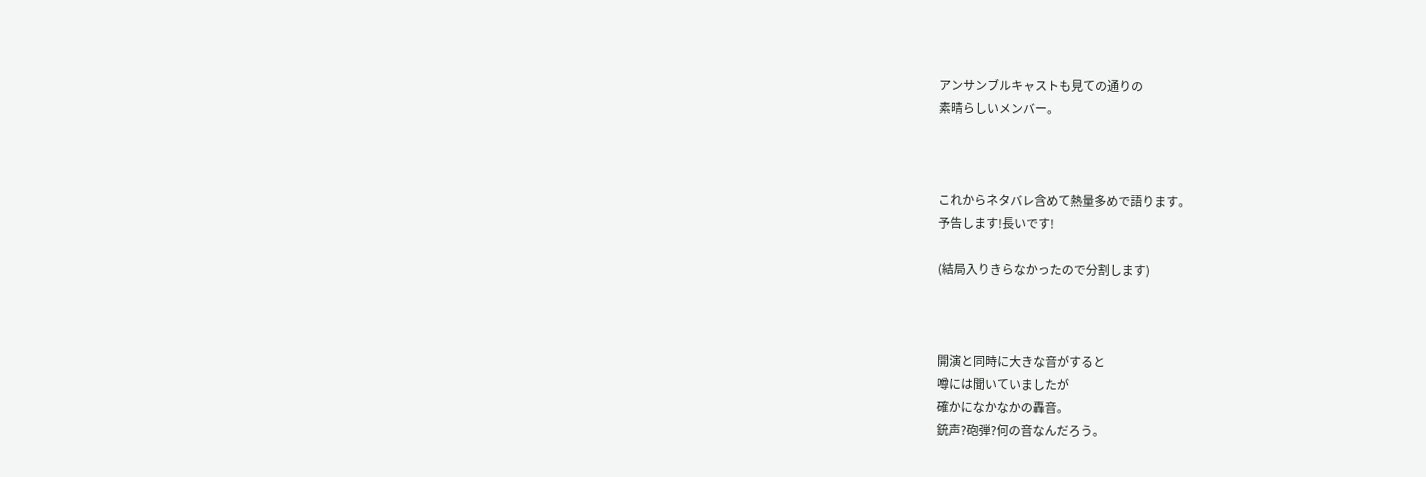アンサンブルキャストも見ての通りの
素晴らしいメンバー。



これからネタバレ含めて熱量多めで語ります。
予告します!長いです!

(結局入りきらなかったので分割します)



開演と同時に大きな音がすると
噂には聞いていましたが
確かになかなかの轟音。
銃声?砲弾?何の音なんだろう。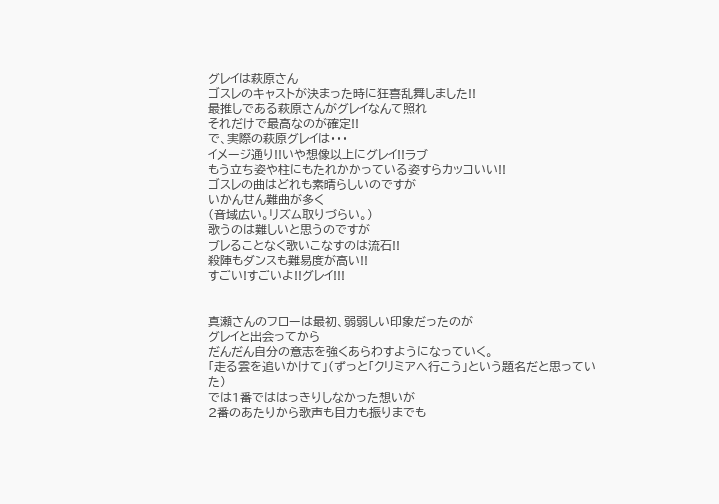グレイは萩原さん
ゴスレのキャストが決まった時に狂喜乱舞しました!!
最推しである萩原さんがグレイなんて照れ
それだけで最高なのが確定!!
で、実際の萩原グレイは・・・
イメージ通り!!いや想像以上にグレイ!!ラブ
もう立ち姿や柱にもたれかかっている姿すらカッコいい!!
ゴスレの曲はどれも素晴らしいのですが
いかんせん難曲が多く
(音域広い。リズム取りづらい。)
歌うのは難しいと思うのですが
ブレることなく歌いこなすのは流石!!
殺陣もダンスも難易度が高い!!
すごい!すごいよ!!グレイ!!!


真瀬さんのフローは最初、弱弱しい印象だったのが
グレイと出会ってから
だんだん自分の意志を強くあらわすようになっていく。
「走る雲を追いかけて」(ずっと「クリミアへ行こう」という題名だと思っていた)
では1番でははっきりしなかった想いが
2番のあたりから歌声も目力も振りまでも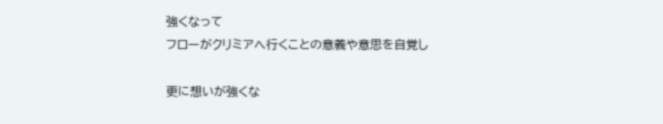強くなって
フローがクリミアへ行くことの意義や意思を自覚し

更に想いが強くな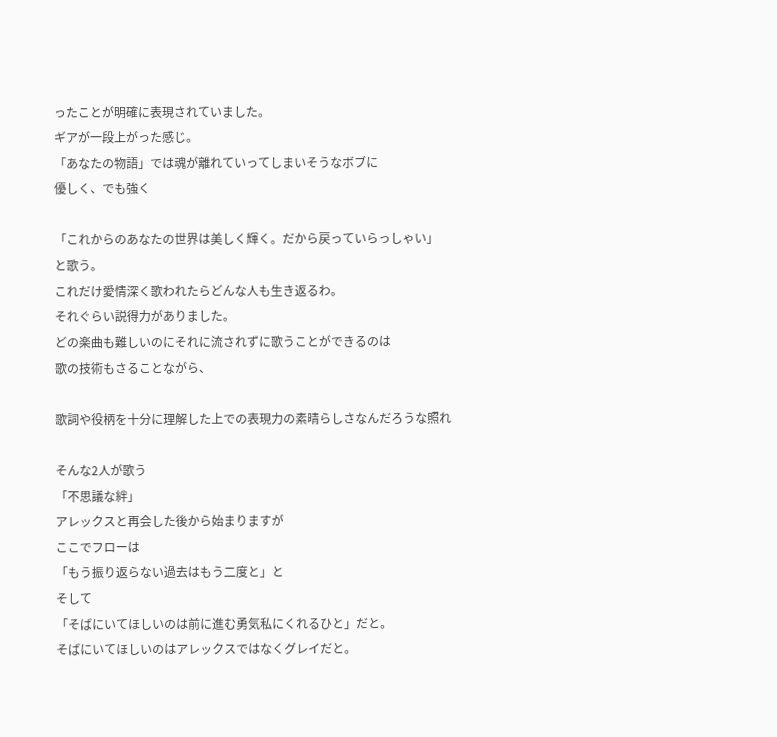ったことが明確に表現されていました。
ギアが一段上がった感じ。
「あなたの物語」では魂が離れていってしまいそうなボブに
優しく、でも強く

「これからのあなたの世界は美しく輝く。だから戻っていらっしゃい」
と歌う。
これだけ愛情深く歌われたらどんな人も生き返るわ。
それぐらい説得力がありました。
どの楽曲も難しいのにそれに流されずに歌うことができるのは
歌の技術もさることながら、

歌詞や役柄を十分に理解した上での表現力の素晴らしさなんだろうな照れ

そんな2人が歌う
「不思議な絆」
アレックスと再会した後から始まりますが
ここでフローは
「もう振り返らない過去はもう二度と」と
そして
「そばにいてほしいのは前に進む勇気私にくれるひと」だと。
そばにいてほしいのはアレックスではなくグレイだと。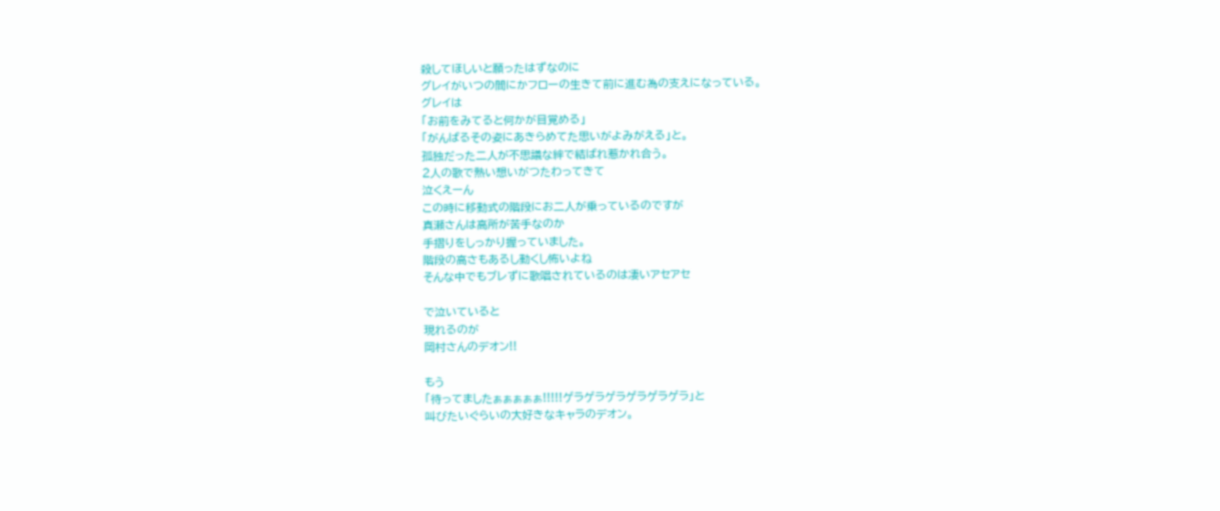殺してほしいと願ったはずなのに
グレイがいつの間にかフローの生きて前に進む為の支えになっている。
グレイは
「お前をみてると何かが目覚める」
「がんばるその姿にあきらめてた思いがよみがえる」と。
孤独だった二人が不思議な絆で結ばれ惹かれ合う。
2人の歌で熱い想いがつたわってきて
泣くえーん
この時に移動式の階段にお二人が乗っているのですが
真瀬さんは高所が苦手なのか
手摺りをしっかり握っていました。
階段の高さもあるし動くし怖いよね
そんな中でもブレずに歌唱されているのは凄いアセアセ

で泣いていると
現れるのが
岡村さんのデオン!!

もう
「待ってましたぁぁぁぁぁ!!!!!ゲラゲラゲラゲラゲラゲラ」と
叫びたいぐらいの大好きなキャラのデオン。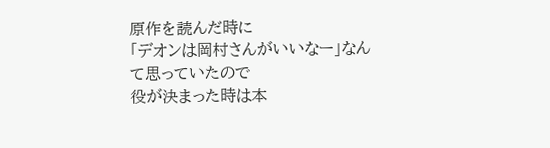原作を読んだ時に
「デオンは岡村さんがいいなー」なんて思っていたので
役が決まった時は本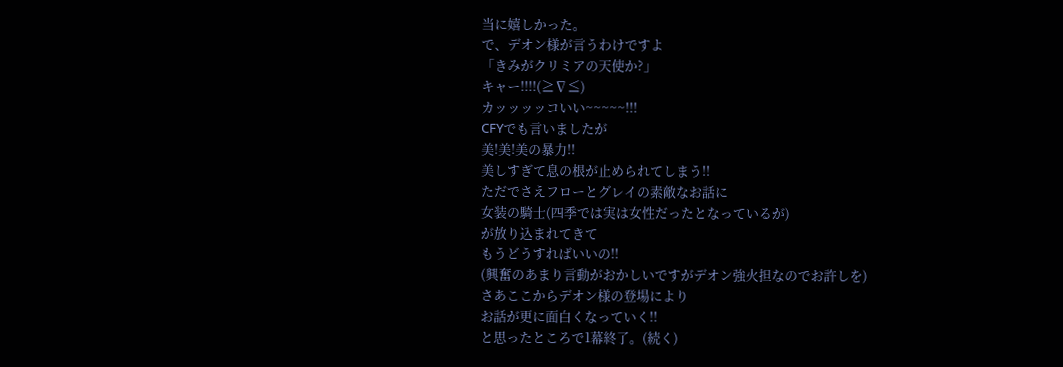当に嬉しかった。
で、デオン様が言うわけですよ
「きみがクリミアの天使か?」
キャー!!!!(≧∇≦)
カッッッッコいい~~~~~!!!
CFYでも言いましたが
美!美!美の暴力!!
美しすぎて息の根が止められてしまう!!
ただでさえフローとグレイの素敵なお話に
女装の騎士(四季では実は女性だったとなっているが)
が放り込まれてきて
もうどうすればいいの!!
(興奮のあまり言動がおかしいですがデオン強火担なのでお許しを)
さあここからデオン様の登場により
お話が更に面白くなっていく!!
と思ったところで1幕終了。(続く)